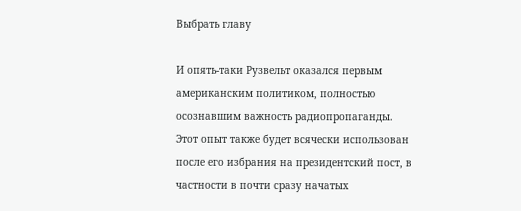Выбрать главу

И опять-таки Рузвельт оказался первым американским политиком, полностью осознавшим важность радиопропаганды. Этот опыт также будет всячески использован после его избрания на президентский пост, в частности в почти сразу начатых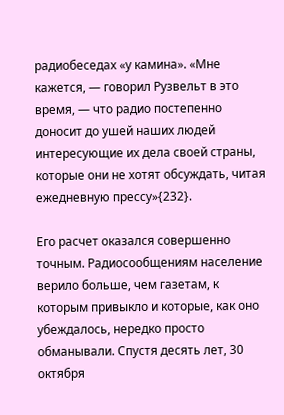радиобеседах «у камина». «Мне кажется, — говорил Рузвельт в это время, — что радио постепенно доносит до ушей наших людей интересующие их дела своей страны, которые они не хотят обсуждать, читая ежедневную прессу»{232}.

Его расчет оказался совершенно точным. Радиосообщениям население верило больше, чем газетам, к которым привыкло и которые, как оно убеждалось, нередко просто обманывали. Спустя десять лет, 30 октября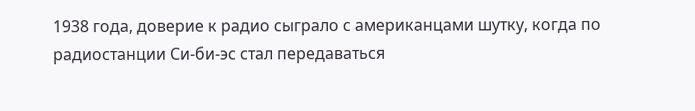1938 года, доверие к радио сыграло с американцами шутку, когда по радиостанции Си-би-эс стал передаваться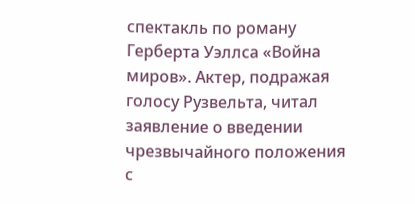спектакль по роману Герберта Уэллса «Война миров». Актер, подражая голосу Рузвельта, читал заявление о введении чрезвычайного положения с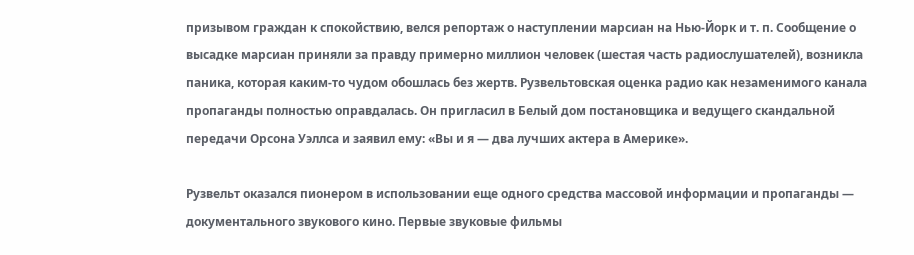призывом граждан к спокойствию, велся репортаж о наступлении марсиан на Нью-Йорк и т. п. Сообщение о высадке марсиан приняли за правду примерно миллион человек (шестая часть радиослушателей), возникла паника, которая каким-то чудом обошлась без жертв. Рузвельтовская оценка радио как незаменимого канала пропаганды полностью оправдалась. Он пригласил в Белый дом постановщика и ведущего скандальной передачи Орсона Уэллса и заявил ему: «Вы и я — два лучших актера в Америке».

Рузвельт оказался пионером в использовании еще одного средства массовой информации и пропаганды — документального звукового кино. Первые звуковые фильмы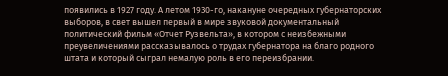появились в 1927 году. А летом 1930-го, накануне очередных губернаторских выборов, в свет вышел первый в мире звуковой документальный политический фильм «Отчет Рузвельта», в котором с неизбежными преувеличениями рассказывалось о трудах губернатора на благо родного штата и который сыграл немалую роль в его переизбрании.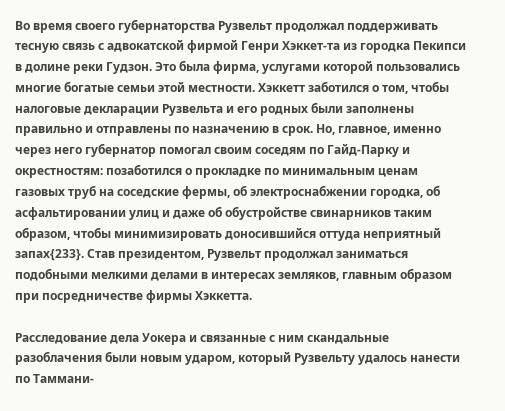Во время своего губернаторства Рузвельт продолжал поддерживать тесную связь с адвокатской фирмой Генри Хэккет-та из городка Пекипси в долине реки Гудзон. Это была фирма, услугами которой пользовались многие богатые семьи этой местности. Хэккетт заботился о том, чтобы налоговые декларации Рузвельта и его родных были заполнены правильно и отправлены по назначению в срок. Но, главное, именно через него губернатор помогал своим соседям по Гайд-Парку и окрестностям: позаботился о прокладке по минимальным ценам газовых труб на соседские фермы, об электроснабжении городка, об асфальтировании улиц и даже об обустройстве свинарников таким образом, чтобы минимизировать доносившийся оттуда неприятный запах{233}. Став президентом, Рузвельт продолжал заниматься подобными мелкими делами в интересах земляков, главным образом при посредничестве фирмы Хэккетта.

Расследование дела Уокера и связанные с ним скандальные разоблачения были новым ударом, который Рузвельту удалось нанести по Таммани-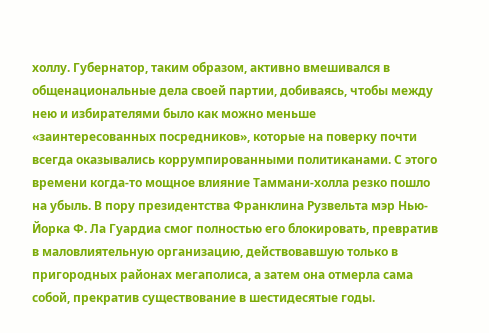холлу. Губернатор, таким образом, активно вмешивался в общенациональные дела своей партии, добиваясь, чтобы между нею и избирателями было как можно меньше «заинтересованных посредников», которые на поверку почти всегда оказывались коррумпированными политиканами. С этого времени когда-то мощное влияние Таммани-холла резко пошло на убыль. В пору президентства Франклина Рузвельта мэр Нью-Йорка Ф. Ла Гуардиа смог полностью его блокировать, превратив в маловлиятельную организацию, действовавшую только в пригородных районах мегаполиса, а затем она отмерла сама собой, прекратив существование в шестидесятые годы.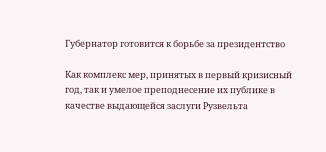Губернатор готовится к борьбе за президентство

Как комплекс мер, принятых в первый кризисный год, так и умелое преподнесение их публике в качестве выдающейся заслуги Рузвельта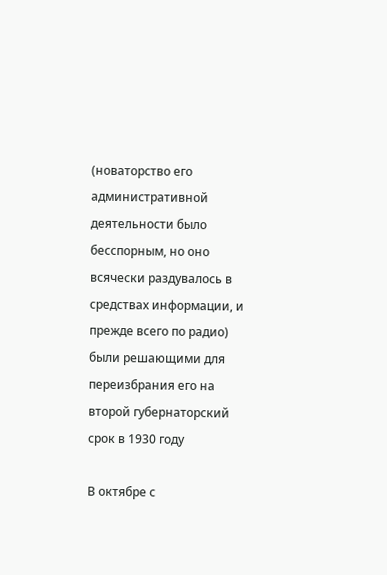(новаторство его административной деятельности было бесспорным, но оно всячески раздувалось в средствах информации, и прежде всего по радио) были решающими для переизбрания его на второй губернаторский срок в 1930 году

В октябре с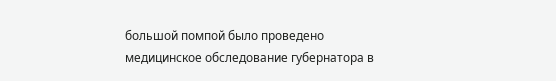большой помпой было проведено медицинское обследование губернатора в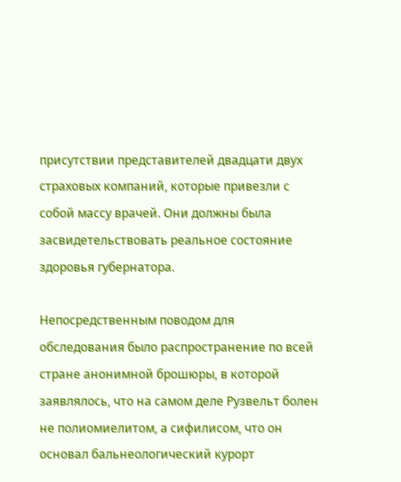присутствии представителей двадцати двух страховых компаний, которые привезли с собой массу врачей. Они должны была засвидетельствовать реальное состояние здоровья губернатора.

Непосредственным поводом для обследования было распространение по всей стране анонимной брошюры, в которой заявлялось, что на самом деле Рузвельт болен не полиомиелитом, а сифилисом, что он основал бальнеологический курорт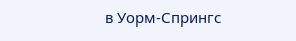в Уорм-Спрингс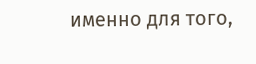именно для того,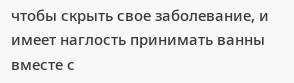чтобы скрыть свое заболевание, и имеет наглость принимать ванны вместе с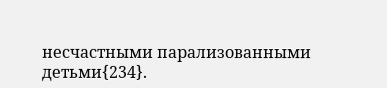несчастными парализованными детьми{234}.